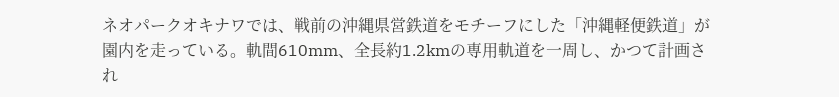ネオパークオキナワでは、戦前の沖縄県営鉄道をモチーフにした「沖縄軽便鉄道」が園内を走っている。軌間610mm、全長約1.2kmの専用軌道を一周し、かつて計画され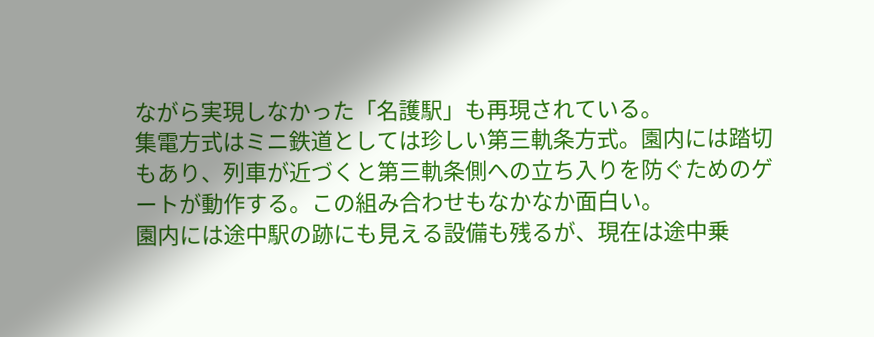ながら実現しなかった「名護駅」も再現されている。
集電方式はミニ鉄道としては珍しい第三軌条方式。園内には踏切もあり、列車が近づくと第三軌条側への立ち入りを防ぐためのゲートが動作する。この組み合わせもなかなか面白い。
園内には途中駅の跡にも見える設備も残るが、現在は途中乗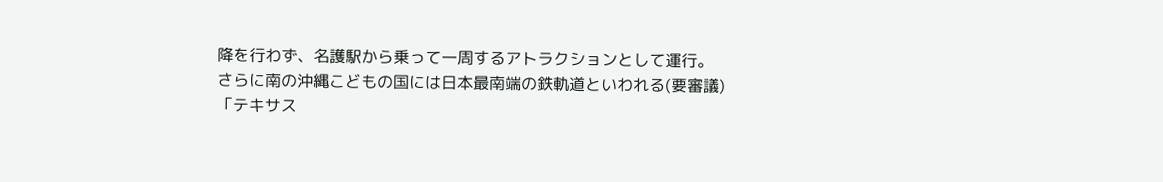降を行わず、名護駅から乗って一周するアトラクションとして運行。
さらに南の沖縄こどもの国には日本最南端の鉄軌道といわれる(要審議)「テキサス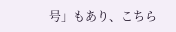号」もあり、こちら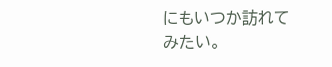にもいつか訪れてみたい。